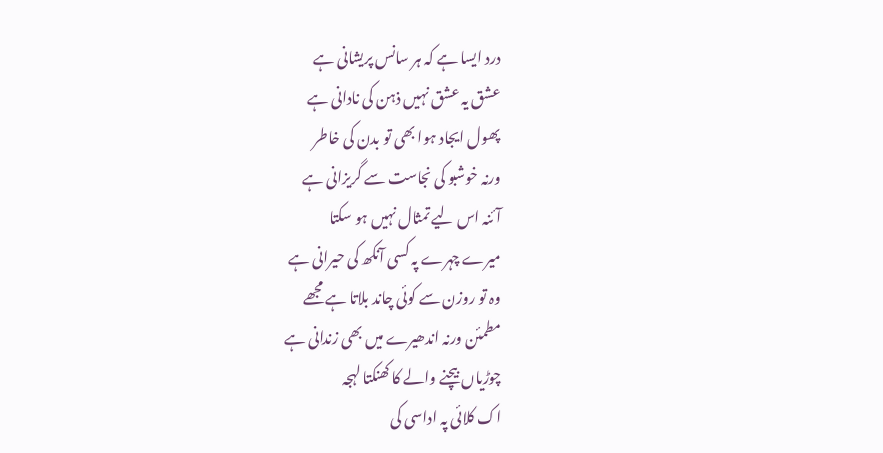درد ایسا ہے کہ ہر سانس پریشانی ہے
عشق یہ عشق نہیں ذہن کی نادانی ہے
پھول ایجاد ہوا بھی تو بدن کی خاطر
ورنہ خوشبو کی نجاست سے گریزانی ہے
آئنہ اس لیے تمثال نہیں ہو سکتا
میرے چہرے پہ کسی آنکھ کی حیرانی ہے
وہ تو روزن سے کوئی چاند بلاتا ہے مجھے
مطمئن ورنہ اندھیرے میں بھی زندانی ہے
چوڑیاں بیچنے والے کا کھنکتا لہجہ
اک کلائی پہ اداسی کی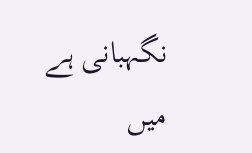نگہبانی ہے
میں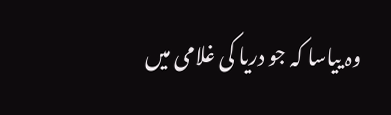وہ ییاسا کہ جو دریا کی غلامی میں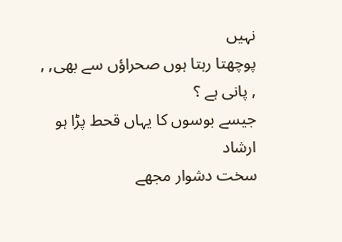نہیں
پوچھتا رہتا ہوں صحراؤں سے بھی, , , پانی ہے ؟
جیسے بوسوں کا یہاں قحط پڑا ہو ارشاد
سخت دشوار مجھے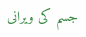جسم کی ویرانی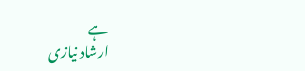ہے
ارشاد نیازی